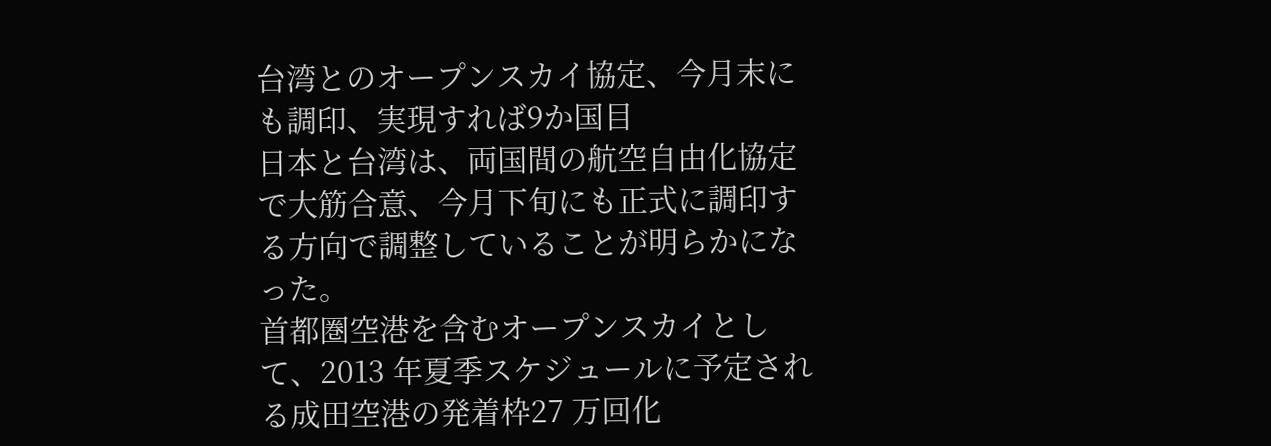台湾とのオープンスカイ協定、今月末にも調印、実現すれば9か国目
日本と台湾は、両国間の航空自由化協定で大筋合意、今月下旬にも正式に調印する方向で調整していることが明らかになった。
首都圏空港を含むオープンスカイとして、2013 年夏季スケジュールに予定される成田空港の発着枠27 万回化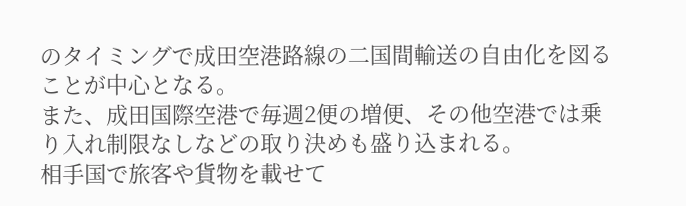のタイミングで成田空港路線の二国間輸送の自由化を図ることが中心となる。
また、成田国際空港で毎週2便の増便、その他空港では乗り入れ制限なしなどの取り決めも盛り込まれる。
相手国で旅客や貨物を載せて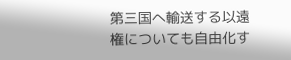第三国へ輸送する以遠権についても自由化す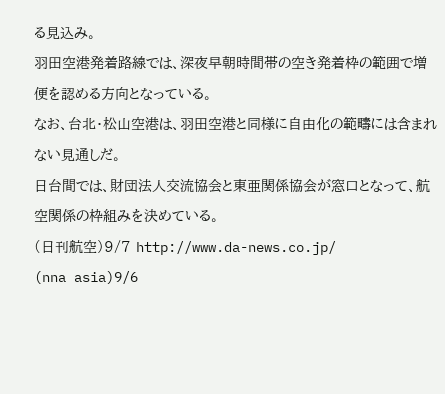る見込み。
羽田空港発着路線では、深夜早朝時間帯の空き発着枠の範囲で増便を認める方向となっている。
なお、台北・松山空港は、羽田空港と同様に自由化の範疇には含まれない見通しだ。
日台間では、財団法人交流協会と東亜関係協会が窓口となって、航空関係の枠組みを決めている。
(日刊航空)9/7 http://www.da-news.co.jp/
(nna asia)9/6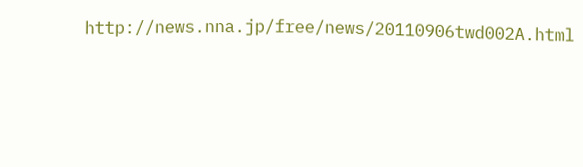http://news.nna.jp/free/news/20110906twd002A.html